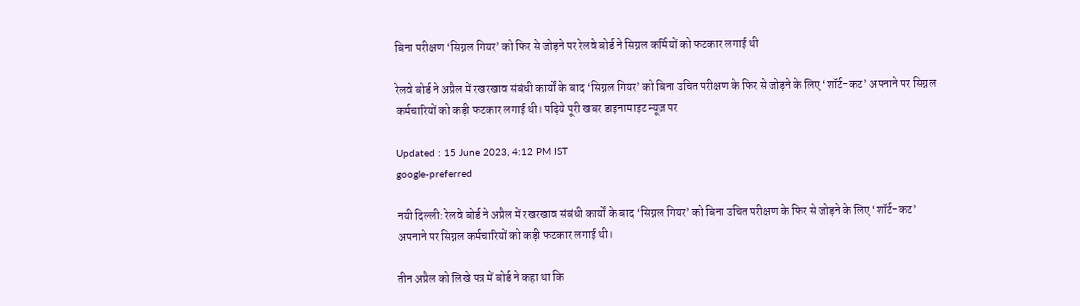बिना परीक्षण ‘सिग्नल गियर’ को फिर से जोड़ने पर रेलवे बोर्ड ने सिग्नल कर्मियों को फटकार लगाई थी

रेलवे बोर्ड ने अप्रैल में रखरखाव संबंधी कार्यों के बाद ‘सिग्नल गियर’ को बिना उचित परीक्षण के फिर से जोड़ने के लिए ‘शॉर्ट-कट’ अपनाने पर सिग्नल कर्मचारियों को कड़ी फटकार लगाई थी। पढ़िये पूरी खबर डाइनामाइट न्यूज़ पर

Updated : 15 June 2023, 4:12 PM IST
google-preferred

नयी दिल्ली: रेलवे बोर्ड ने अप्रैल में रखरखाव संबंधी कार्यों के बाद ‘सिग्नल गियर’ को बिना उचित परीक्षण के फिर से जोड़ने के लिए ‘शॉर्ट-कट’ अपनाने पर सिग्नल कर्मचारियों को कड़ी फटकार लगाई थी।

तीन अप्रैल को लिखे पत्र में बोर्ड ने कहा था कि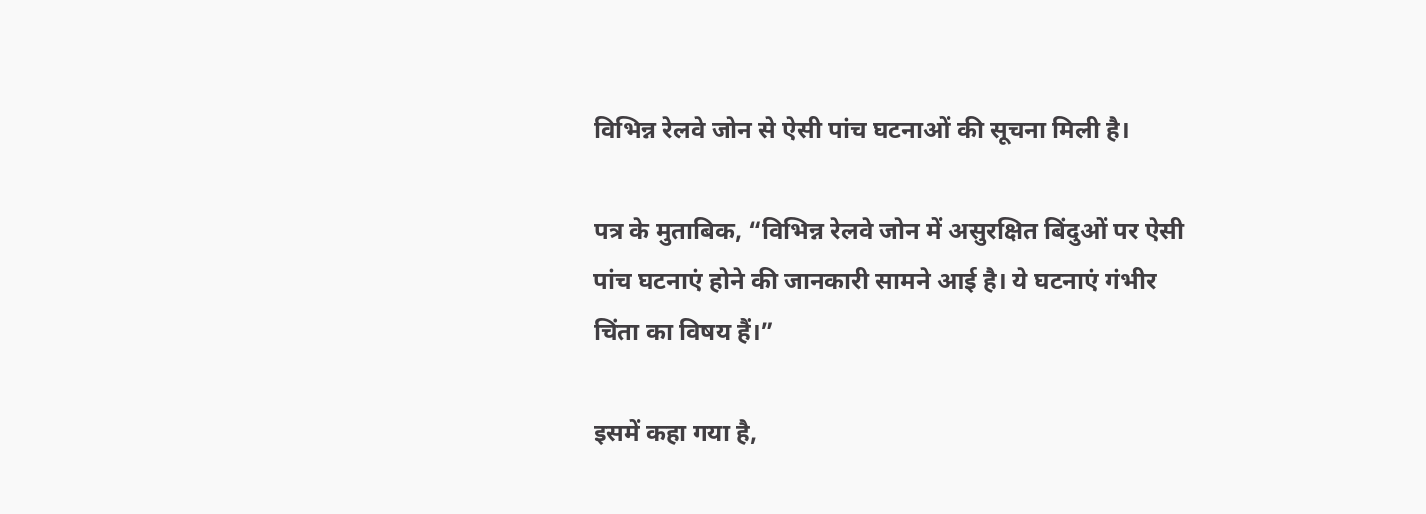विभिन्न रेलवे जोन से ऐसी पांच घटनाओं की सूचना मिली है।

पत्र के मुताबिक, “विभिन्न रेलवे जोन में असुरक्षित बिंदुओं पर ऐसी पांच घटनाएं होने की जानकारी सामने आई है। ये घटनाएं गंभीर चिंता का विषय हैं।”

इसमें कहा गया है,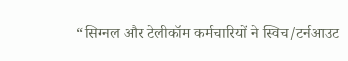“सिग्नल और टेलीकॉम कर्मचारियों ने स्विच/टर्नआउट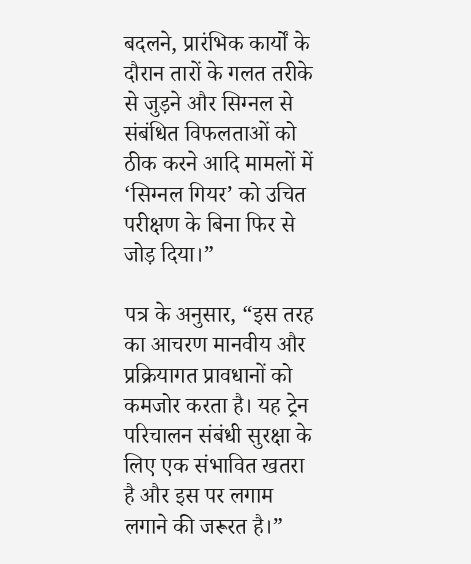बदलने, प्रारंभिक कार्यों के दौरान तारों के गलत तरीके से जुड़ने और सिग्नल से संबंधित विफलताओं को ठीक करने आदि मामलों में ‘सिग्नल गियर’ को उचित परीक्षण के बिना फिर से जोड़ दिया।”

पत्र के अनुसार, “इस तरह का आचरण मानवीय और प्रक्रियागत प्रावधानों को कमजोर करता है। यह ट्रेन परिचालन संबंधी सुरक्षा के लिए एक संभावित खतरा है और इस पर लगाम लगाने की जरूरत है।”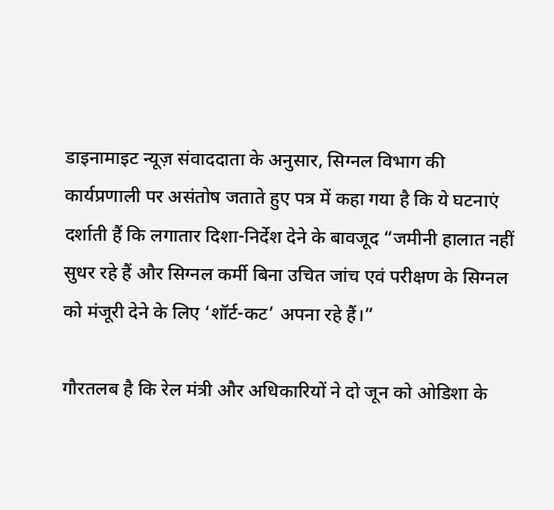डाइनामाइट न्यूज़ संवाददाता के अनुसार, सिग्नल विभाग की कार्यप्रणाली पर असंतोष जताते हुए पत्र में कहा गया है कि ये घटनाएं दर्शाती हैं कि लगातार दिशा-निर्देश देने के बावजूद “जमीनी हालात नहीं सुधर रहे हैं और सिग्नल कर्मी बिना उचित जांच एवं परीक्षण के सिग्नल को मंजूरी देने के लिए ‘शॉर्ट-कट’ अपना रहे हैं।”

गौरतलब है कि रेल मंत्री और अधिकारियों ने दो जून को ओडिशा के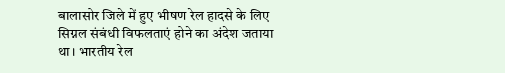बालासोर जिले में हुए भीषण रेल हादसे के लिए सिग्नल संबंधी विफलताएं होने का अंदेश जताया था। भारतीय रेल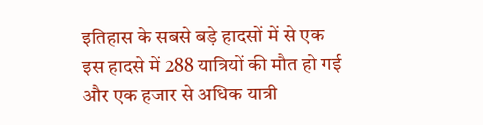इतिहास के सबसे बड़े हादसों में से एक इस हादसे में 288 यात्रियों की मौत हो गई और एक हजार से अधिक यात्री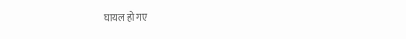घायल हो गए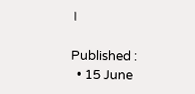।

Published :
  • 15 June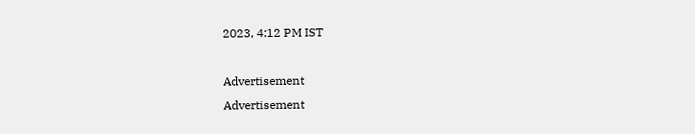2023, 4:12 PM IST

Advertisement
Advertisement